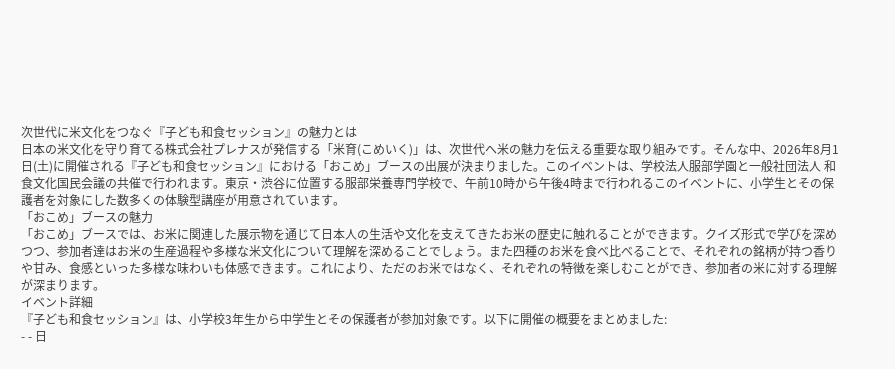次世代に米文化をつなぐ『子ども和食セッション』の魅力とは
日本の米文化を守り育てる株式会社プレナスが発信する「米育(こめいく)」は、次世代へ米の魅力を伝える重要な取り組みです。そんな中、2026年8月1日(土)に開催される『子ども和食セッション』における「おこめ」ブースの出展が決まりました。このイベントは、学校法人服部学園と一般社団法人 和食文化国民会議の共催で行われます。東京・渋谷に位置する服部栄養専門学校で、午前10時から午後4時まで行われるこのイベントに、小学生とその保護者を対象にした数多くの体験型講座が用意されています。
「おこめ」ブースの魅力
「おこめ」ブースでは、お米に関連した展示物を通じて日本人の生活や文化を支えてきたお米の歴史に触れることができます。クイズ形式で学びを深めつつ、参加者達はお米の生産過程や多様な米文化について理解を深めることでしょう。また四種のお米を食べ比べることで、それぞれの銘柄が持つ香りや甘み、食感といった多様な味わいも体感できます。これにより、ただのお米ではなく、それぞれの特徴を楽しむことができ、参加者の米に対する理解が深まります。
イベント詳細
『子ども和食セッション』は、小学校3年生から中学生とその保護者が参加対象です。以下に開催の概要をまとめました:
- - 日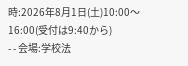時:2026年8月1日(土)10:00〜16:00(受付は9:40から)
- - 会場:学校法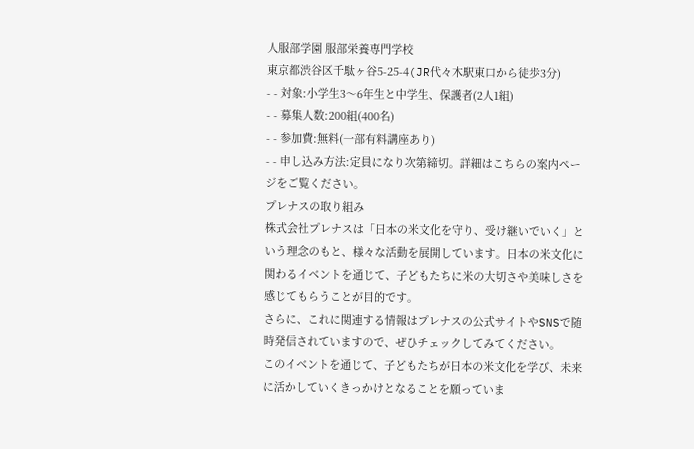人服部学園 服部栄養専門学校
東京都渋谷区千駄ヶ谷5-25-4(JR代々木駅東口から徒歩3分)
- - 対象:小学生3〜6年生と中学生、保護者(2人1組)
- - 募集人数:200組(400名)
- - 参加費:無料(一部有料講座あり)
- - 申し込み方法:定員になり次第締切。詳細はこちらの案内ページをご覧ください。
プレナスの取り組み
株式会社プレナスは「日本の米文化を守り、受け継いでいく」という理念のもと、様々な活動を展開しています。日本の米文化に関わるイベントを通じて、子どもたちに米の大切さや美味しさを感じてもらうことが目的です。
さらに、これに関連する情報はプレナスの公式サイトやSNSで随時発信されていますので、ぜひチェックしてみてください。
このイベントを通じて、子どもたちが日本の米文化を学び、未来に活かしていくきっかけとなることを願っていま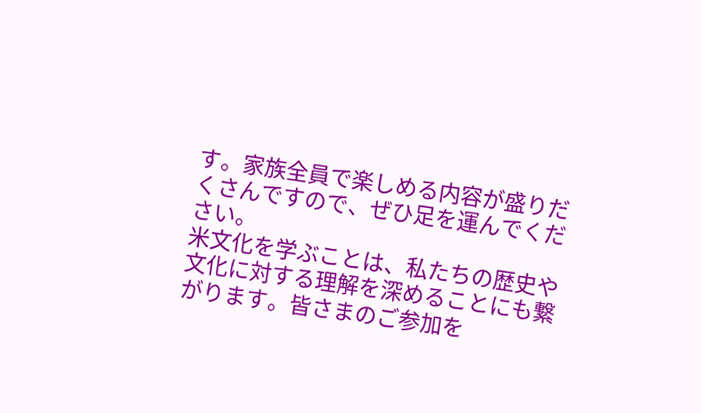す。家族全員で楽しめる内容が盛りだくさんですので、ぜひ足を運んでください。
米文化を学ぶことは、私たちの歴史や文化に対する理解を深めることにも繋がります。皆さまのご参加を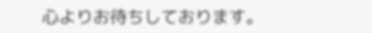心よりお待ちしております。